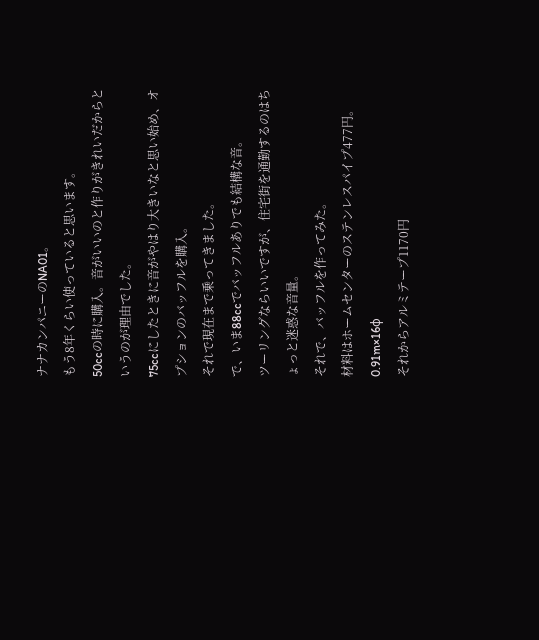ナナカンパニーのNA01。
もう8年くらい使っていると思います。
50ccの時に購入。音がいいのと作りがきれいだからというのが理由でした。
75ccにしたときに音がやはり大きいなと思い始め、オプションのバッフルを購入。
それで現在まで乗ってきました。
で、いま88ccでバッフルありでも結構な音。
ツーリングならいいですが、住宅街を通勤するのはちょっと迷惑な音量。
それで、バッフルを作ってみた。
材料はホームセンターのステンレスパイプ477円。0.91m×16φ
それからアルミテープ1170円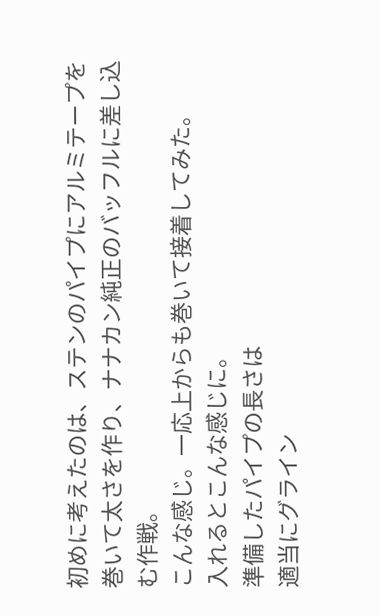初めに考えたのは、ステンのパイプにアルミテープを巻いて太さを作り、ナナカン純正のバッフルに差し込む作戦。
こんな感じ。一応上からも巻いて接着してみた。
入れるとこんな感じに。
準備したパイプの長さは
適当にグライン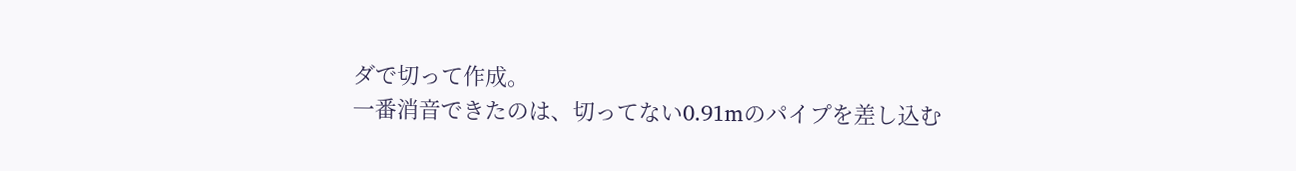ダで切って作成。
一番消音できたのは、切ってない0.91mのパイプを差し込む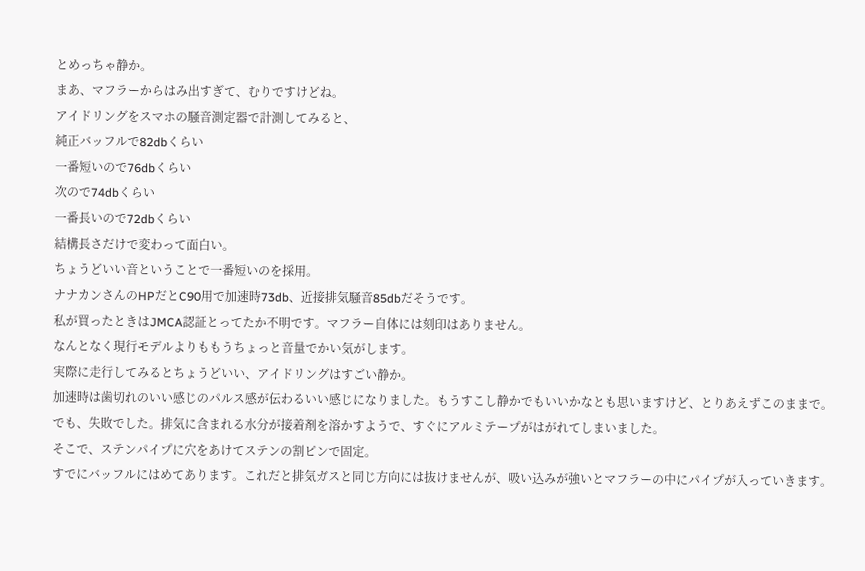とめっちゃ静か。
まあ、マフラーからはみ出すぎて、むりですけどね。
アイドリングをスマホの騒音測定器で計測してみると、
純正バッフルで82dbくらい
一番短いので76dbくらい
次ので74dbくらい
一番長いので72dbくらい
結構長さだけで変わって面白い。
ちょうどいい音ということで一番短いのを採用。
ナナカンさんのHPだとC90用で加速時73db、近接排気騒音85dbだそうです。
私が買ったときはJMCA認証とってたか不明です。マフラー自体には刻印はありません。
なんとなく現行モデルよりももうちょっと音量でかい気がします。
実際に走行してみるとちょうどいい、アイドリングはすごい静か。
加速時は歯切れのいい感じのパルス感が伝わるいい感じになりました。もうすこし静かでもいいかなとも思いますけど、とりあえずこのままで。
でも、失敗でした。排気に含まれる水分が接着剤を溶かすようで、すぐにアルミテープがはがれてしまいました。
そこで、ステンパイプに穴をあけてステンの割ピンで固定。
すでにバッフルにはめてあります。これだと排気ガスと同じ方向には抜けませんが、吸い込みが強いとマフラーの中にパイプが入っていきます。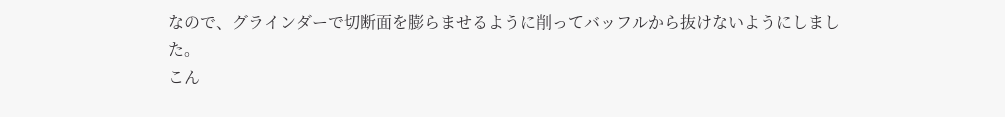なので、グラインダーで切断面を膨らませるように削ってバッフルから抜けないようにしました。
こん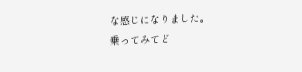な感じになりました。
乗ってみてど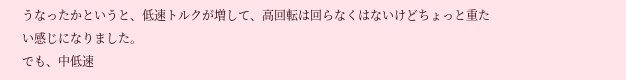うなったかというと、低速トルクが増して、高回転は回らなくはないけどちょっと重たい感じになりました。
でも、中低速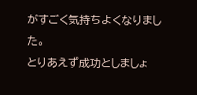がすごく気持ちよくなりました。
とりあえず成功としましょ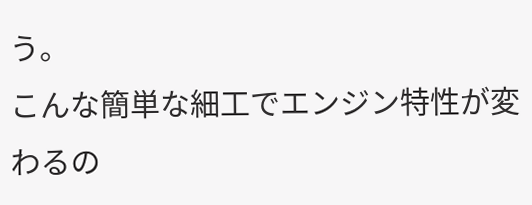う。
こんな簡単な細工でエンジン特性が変わるの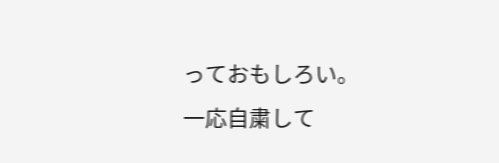っておもしろい。
一応自粛して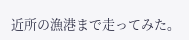近所の漁港まで走ってみた。